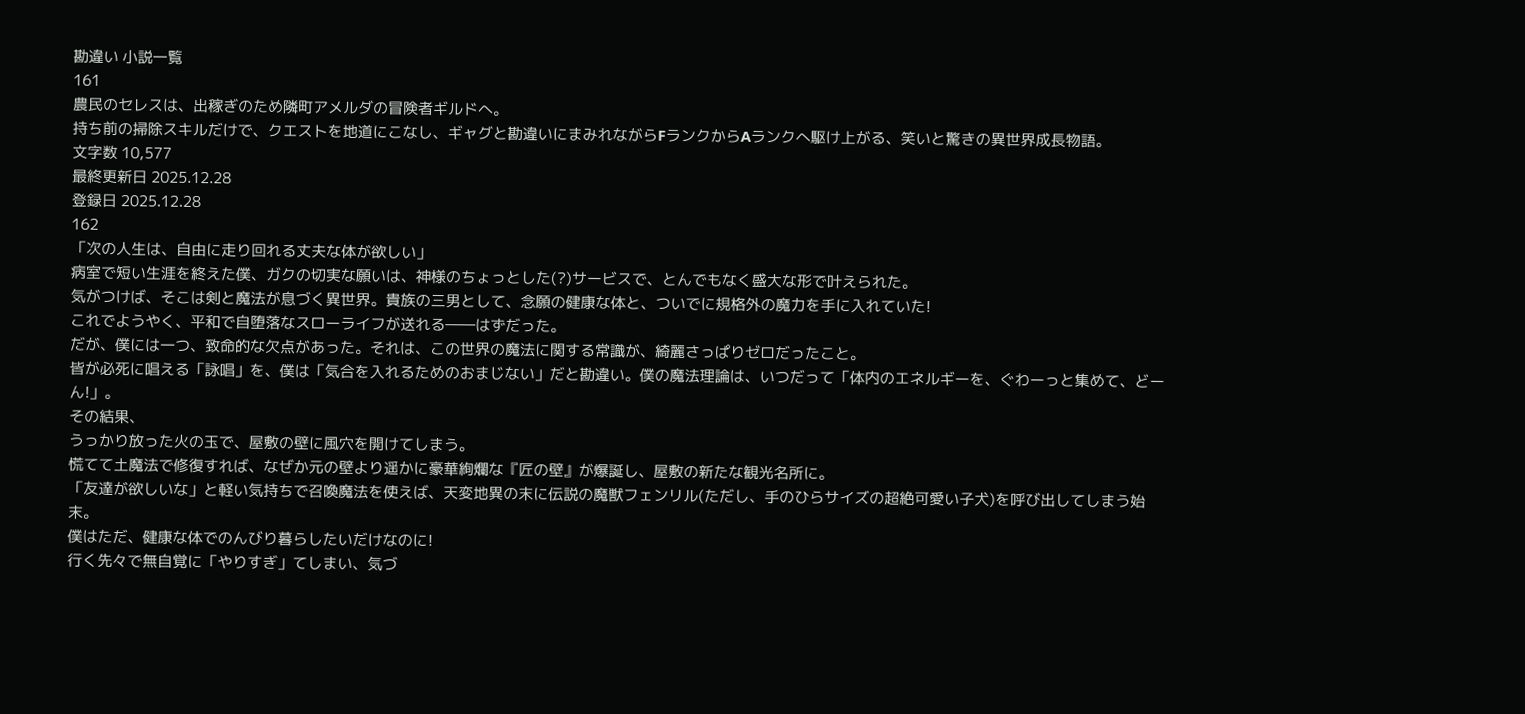勘違い 小説一覧
161
農民のセレスは、出稼ぎのため隣町アメルダの冒険者ギルドへ。
持ち前の掃除スキルだけで、クエストを地道にこなし、ギャグと勘違いにまみれながらFランクからAランクへ駆け上がる、笑いと驚きの異世界成長物語。
文字数 10,577
最終更新日 2025.12.28
登録日 2025.12.28
162
「次の人生は、自由に走り回れる丈夫な体が欲しい」
病室で短い生涯を終えた僕、ガクの切実な願いは、神様のちょっとした(?)サービスで、とんでもなく盛大な形で叶えられた。
気がつけば、そこは剣と魔法が息づく異世界。貴族の三男として、念願の健康な体と、ついでに規格外の魔力を手に入れていた!
これでようやく、平和で自堕落なスローライフが送れる――はずだった。
だが、僕には一つ、致命的な欠点があった。それは、この世界の魔法に関する常識が、綺麗さっぱりゼロだったこと。
皆が必死に唱える「詠唱」を、僕は「気合を入れるためのおまじない」だと勘違い。僕の魔法理論は、いつだって「体内のエネルギーを、ぐわーっと集めて、どーん!」。
その結果、
うっかり放った火の玉で、屋敷の壁に風穴を開けてしまう。
慌てて土魔法で修復すれば、なぜか元の壁より遥かに豪華絢爛な『匠の壁』が爆誕し、屋敷の新たな観光名所に。
「友達が欲しいな」と軽い気持ちで召喚魔法を使えば、天変地異の末に伝説の魔獣フェンリル(ただし、手のひらサイズの超絶可愛い子犬)を呼び出してしまう始末。
僕はただ、健康な体でのんびり暮らしたいだけなのに!
行く先々で無自覚に「やりすぎ」てしまい、気づ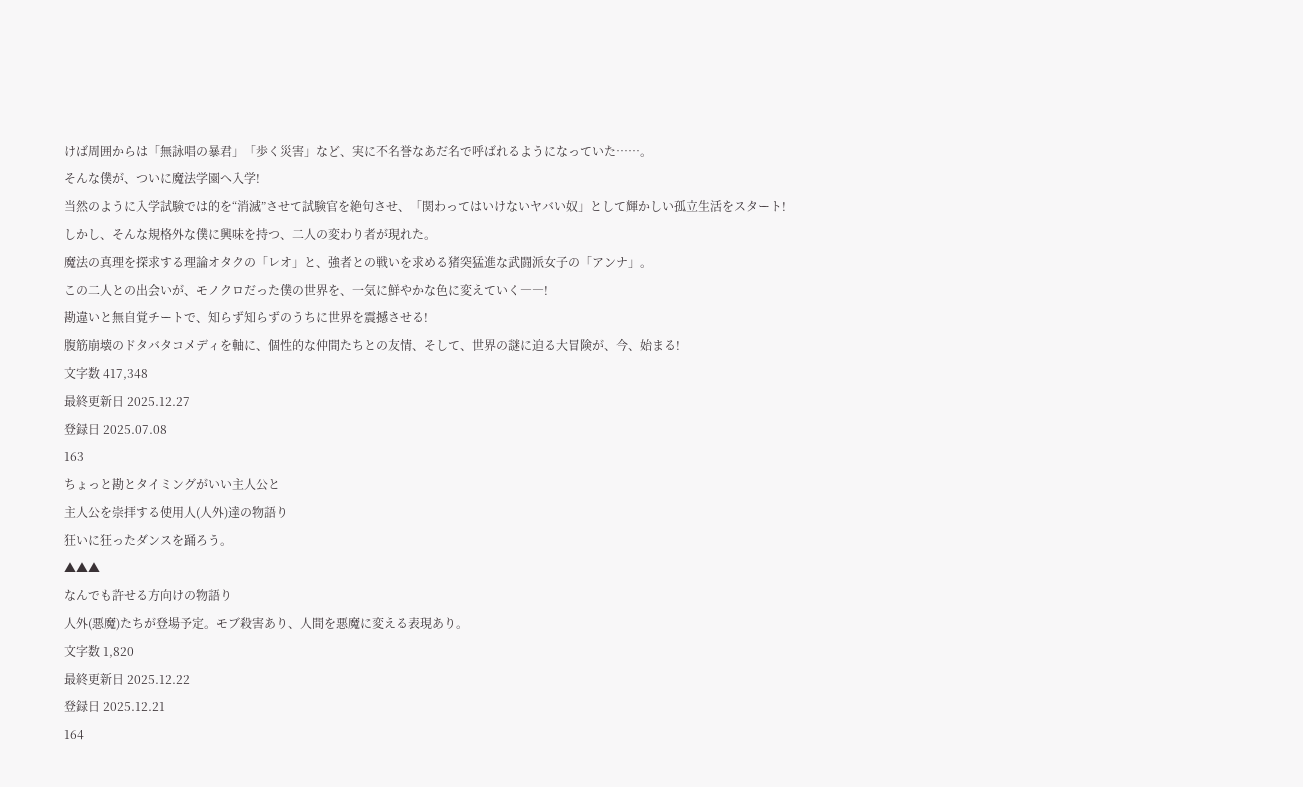けば周囲からは「無詠唱の暴君」「歩く災害」など、実に不名誉なあだ名で呼ばれるようになっていた……。
そんな僕が、ついに魔法学園へ入学!
当然のように入学試験では的を“消滅”させて試験官を絶句させ、「関わってはいけないヤバい奴」として輝かしい孤立生活をスタート!
しかし、そんな規格外な僕に興味を持つ、二人の変わり者が現れた。
魔法の真理を探求する理論オタクの「レオ」と、強者との戦いを求める猪突猛進な武闘派女子の「アンナ」。
この二人との出会いが、モノクロだった僕の世界を、一気に鮮やかな色に変えていく――!
勘違いと無自覚チートで、知らず知らずのうちに世界を震撼させる!
腹筋崩壊のドタバタコメディを軸に、個性的な仲間たちとの友情、そして、世界の謎に迫る大冒険が、今、始まる!
文字数 417,348
最終更新日 2025.12.27
登録日 2025.07.08
163
ちょっと勘とタイミングがいい主人公と
主人公を崇拝する使用人(人外)達の物語り
狂いに狂ったダンスを踊ろう。
▲▲▲
なんでも許せる方向けの物語り
人外(悪魔)たちが登場予定。モブ殺害あり、人間を悪魔に変える表現あり。
文字数 1,820
最終更新日 2025.12.22
登録日 2025.12.21
164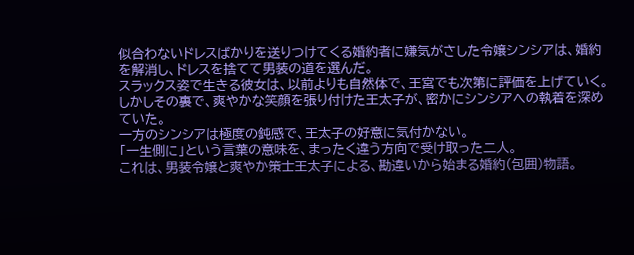似合わないドレスばかりを送りつけてくる婚約者に嫌気がさした令嬢シンシアは、婚約を解消し、ドレスを捨てて男装の道を選んだ。
スラックス姿で生きる彼女は、以前よりも自然体で、王宮でも次第に評価を上げていく。
しかしその裏で、爽やかな笑顔を張り付けた王太子が、密かにシンシアへの執着を深めていた。
一方のシンシアは極度の鈍感で、王太子の好意に気付かない。
「一生側に」という言葉の意味を、まったく違う方向で受け取った二人。
これは、男装令嬢と爽やか策士王太子による、勘違いから始まる婚約(包囲)物語。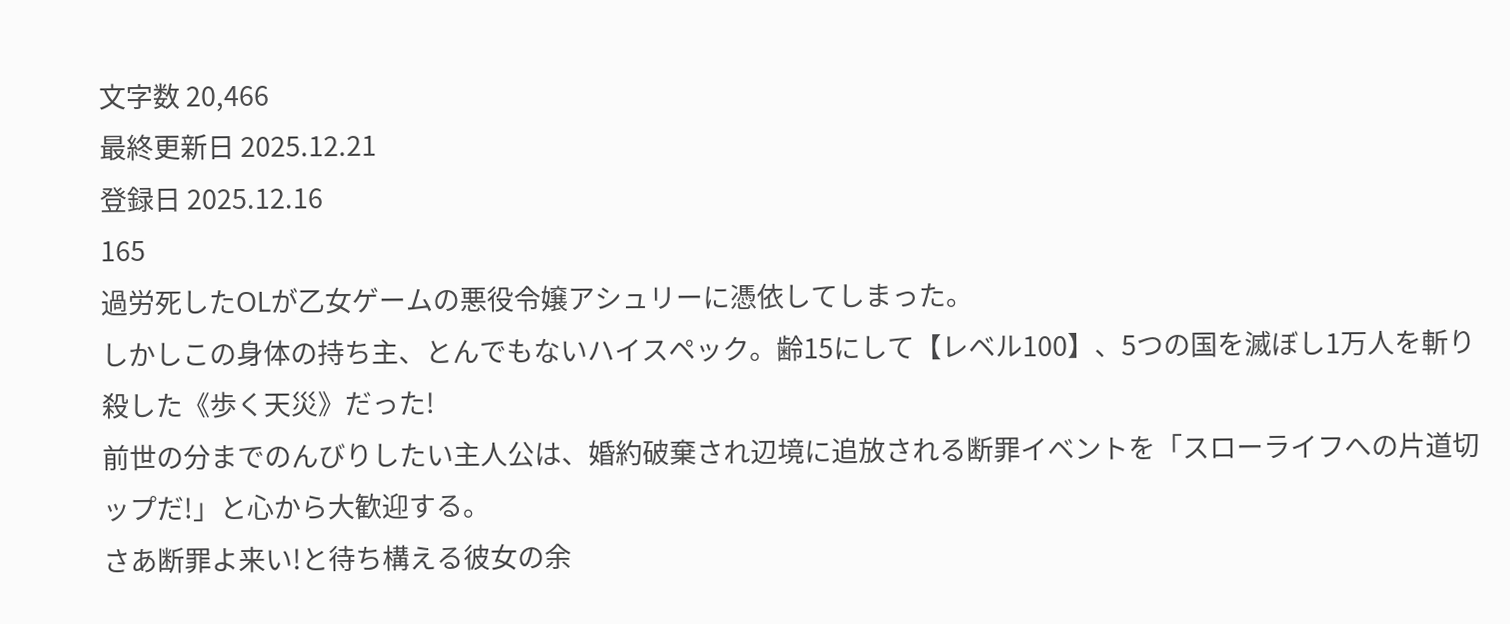文字数 20,466
最終更新日 2025.12.21
登録日 2025.12.16
165
過労死したOLが乙女ゲームの悪役令嬢アシュリーに憑依してしまった。
しかしこの身体の持ち主、とんでもないハイスペック。齢15にして【レベル100】、5つの国を滅ぼし1万人を斬り殺した《歩く天災》だった!
前世の分までのんびりしたい主人公は、婚約破棄され辺境に追放される断罪イベントを「スローライフへの片道切ップだ!」と心から大歓迎する。
さあ断罪よ来い!と待ち構える彼女の余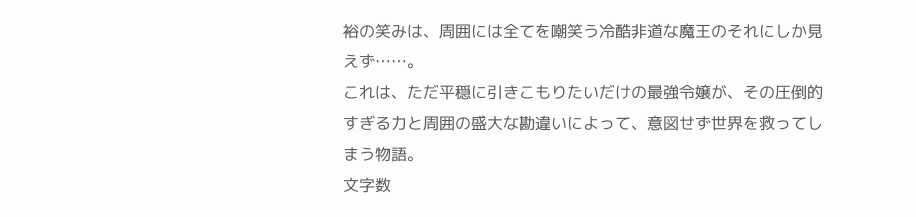裕の笑みは、周囲には全てを嘲笑う冷酷非道な魔王のそれにしか見えず……。
これは、ただ平穏に引きこもりたいだけの最強令嬢が、その圧倒的すぎる力と周囲の盛大な勘違いによって、意図せず世界を救ってしまう物語。
文字数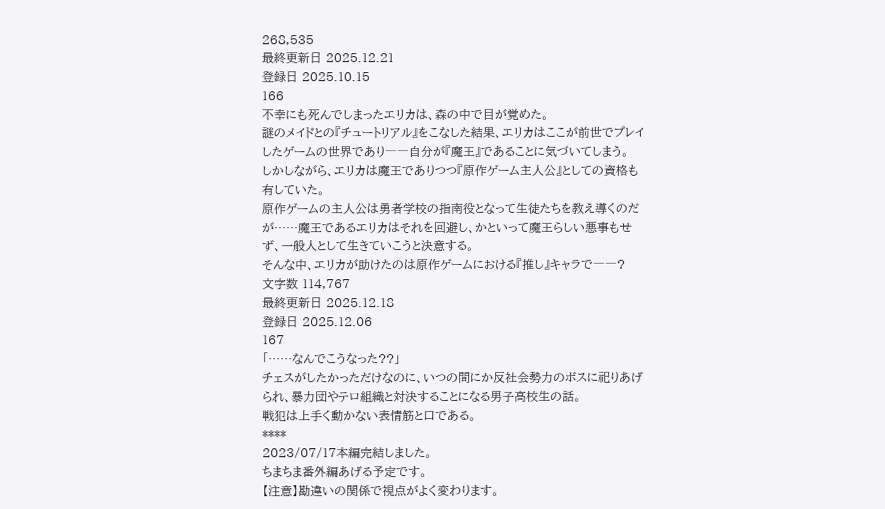268,535
最終更新日 2025.12.21
登録日 2025.10.15
166
不幸にも死んでしまったエリカは、森の中で目が覚めた。
謎のメイドとの『チュートリアル』をこなした結果、エリカはここが前世でプレイしたゲームの世界であり――自分が『魔王』であることに気づいてしまう。
しかしながら、エリカは魔王でありつつ『原作ゲーム主人公』としての資格も有していた。
原作ゲームの主人公は勇者学校の指南役となって生徒たちを教え導くのだが……魔王であるエリカはそれを回避し、かといって魔王らしい悪事もせず、一般人として生きていこうと決意する。
そんな中、エリカが助けたのは原作ゲームにおける『推し』キャラで――?
文字数 114,767
最終更新日 2025.12.18
登録日 2025.12.06
167
「……なんでこうなった??」
チェスがしたかっただけなのに、いつの間にか反社会勢力のボスに祀りあげられ、暴力団やテロ組織と対決することになる男子高校生の話。
戦犯は上手く動かない表情筋と口である。
****
2023/07/17本編完結しました。
ちまちま番外編あげる予定です。
【注意】勘違いの関係で視点がよく変わります。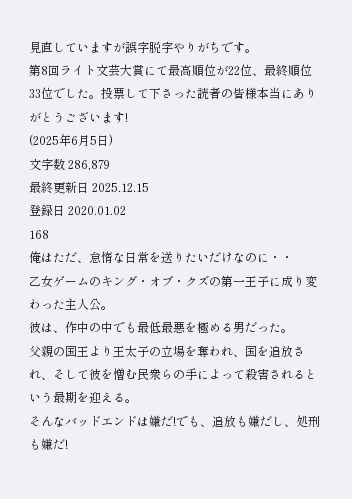見直していますが誤字脱字やりがちです。
第8回ライト文芸大賞にて最高順位が22位、最終順位33位でした。投票して下さった読者の皆様本当にありがとうございます!
(2025年6月5日)
文字数 286,879
最終更新日 2025.12.15
登録日 2020.01.02
168
俺はただ、怠惰な日常を送りたいだけなのに・・
乙女ゲームのキング・オブ・クズの第一王子に成り変わった主人公。
彼は、作中の中でも最低最悪を極める男だった。
父親の国王より王太子の立場を奪われ、国を追放され、そして彼を憎む民衆らの手によって殺害されるという最期を迎える。
そんなバッドエンドは嫌だ!でも、追放も嫌だし、処刑も嫌だ!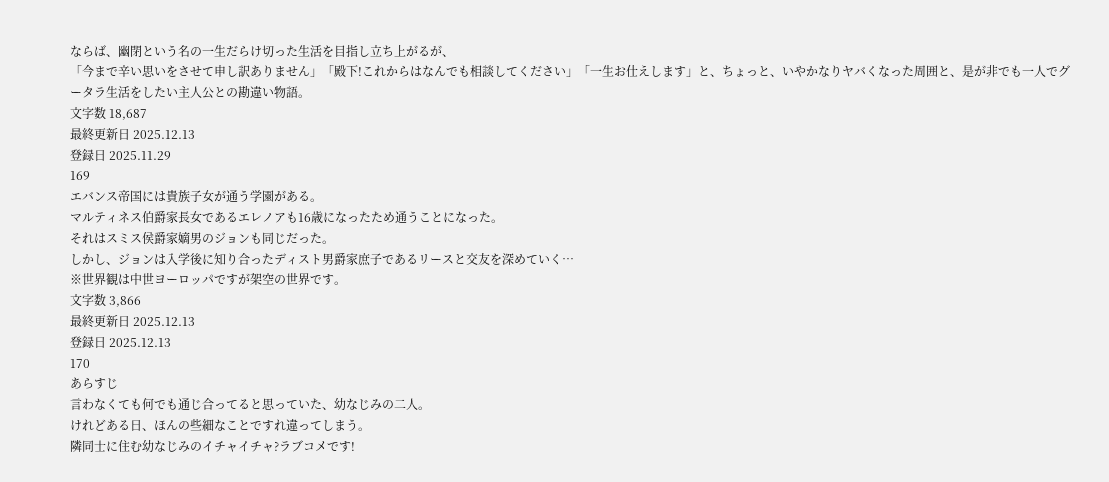ならば、幽閉という名の一生だらけ切った生活を目指し立ち上がるが、
「今まで辛い思いをさせて申し訳ありません」「殿下!これからはなんでも相談してください」「一生お仕えします」と、ちょっと、いやかなりヤバくなった周囲と、是が非でも一人でグータラ生活をしたい主人公との勘違い物語。
文字数 18,687
最終更新日 2025.12.13
登録日 2025.11.29
169
エバンス帝国には貴族子女が通う学園がある。
マルティネス伯爵家長女であるエレノアも16歳になったため通うことになった。
それはスミス侯爵家嫡男のジョンも同じだった。
しかし、ジョンは入学後に知り合ったディスト男爵家庶子であるリースと交友を深めていく…
※世界観は中世ヨーロッパですが架空の世界です。
文字数 3,866
最終更新日 2025.12.13
登録日 2025.12.13
170
あらすじ
言わなくても何でも通じ合ってると思っていた、幼なじみの二人。
けれどある日、ほんの些細なことですれ違ってしまう。
隣同士に住む幼なじみのイチャイチャ?ラブコメです!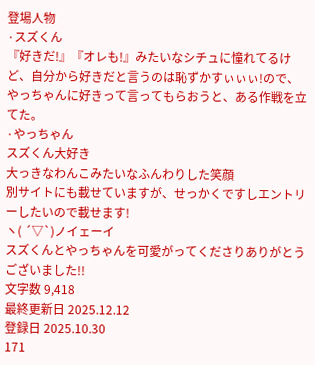登場人物
·スズくん
『好きだ!』『オレも!』みたいなシチュに憧れてるけど、自分から好きだと言うのは恥ずかすぃぃぃ!ので、やっちゃんに好きって言ってもらおうと、ある作戦を立てた。
·やっちゃん
スズくん大好き
大っきなわんこみたいなふんわりした笑顔
別サイトにも載せていますが、せっかくですしエントリーしたいので載せます!
ヽ( ´▽`)ノイェーイ
スズくんとやっちゃんを可愛がってくださりありがとうございました!!
文字数 9,418
最終更新日 2025.12.12
登録日 2025.10.30
171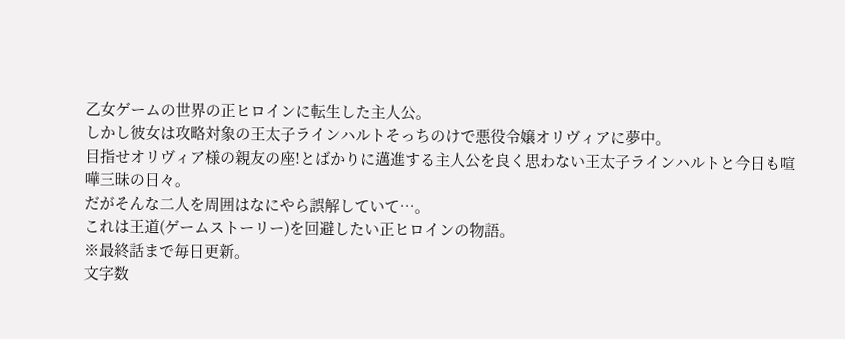乙女ゲームの世界の正ヒロインに転生した主人公。
しかし彼女は攻略対象の王太子ラインハルトそっちのけで悪役令嬢オリヴィアに夢中。
目指せオリヴィア様の親友の座!とばかりに邁進する主人公を良く思わない王太子ラインハルトと今日も喧嘩三昧の日々。
だがそんな二人を周囲はなにやら誤解していて…。
これは王道(ゲームストーリー)を回避したい正ヒロインの物語。
※最終話まで毎日更新。
文字数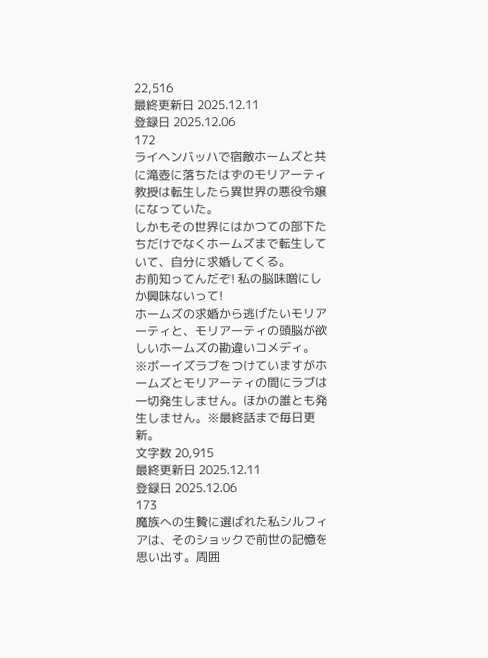22,516
最終更新日 2025.12.11
登録日 2025.12.06
172
ライヘンバッハで宿敵ホームズと共に滝壺に落ちたはずのモリアーティ教授は転生したら異世界の悪役令嬢になっていた。
しかもその世界にはかつての部下たちだけでなくホームズまで転生していて、自分に求婚してくる。
お前知ってんだぞ! 私の脳味噌にしか興味ないって!
ホームズの求婚から逃げたいモリアーティと、モリアーティの頭脳が欲しいホームズの勘違いコメディ。
※ボーイズラブをつけていますがホームズとモリアーティの間にラブは一切発生しません。ほかの誰とも発生しません。※最終話まで毎日更新。
文字数 20,915
最終更新日 2025.12.11
登録日 2025.12.06
173
魔族への生贄に選ばれた私シルフィアは、そのショックで前世の記憶を思い出す。周囲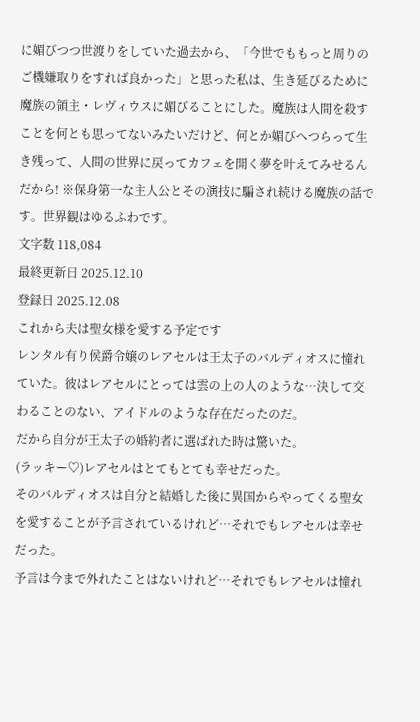に媚びつつ世渡りをしていた過去から、「今世でももっと周りのご機嫌取りをすれば良かった」と思った私は、生き延びるために魔族の領主・レヴィウスに媚びることにした。魔族は人間を殺すことを何とも思ってないみたいだけど、何とか媚びへつらって生き残って、人間の世界に戻ってカフェを開く夢を叶えてみせるんだから! ※保身第一な主人公とその演技に騙され続ける魔族の話です。世界観はゆるふわです。
文字数 118,084
最終更新日 2025.12.10
登録日 2025.12.08
これから夫は聖女様を愛する予定です
レンタル有り侯爵令嬢のレアセルは王太子のバルディオスに憧れていた。彼はレアセルにとっては雲の上の人のような…決して交わることのない、アイドルのような存在だったのだ。
だから自分が王太子の婚約者に選ばれた時は驚いた。
(ラッキー♡)レアセルはとてもとても幸せだった。
そのバルディオスは自分と結婚した後に異国からやってくる聖女を愛することが予言されているけれど…それでもレアセルは幸せだった。
予言は今まで外れたことはないけれど…それでもレアセルは憧れ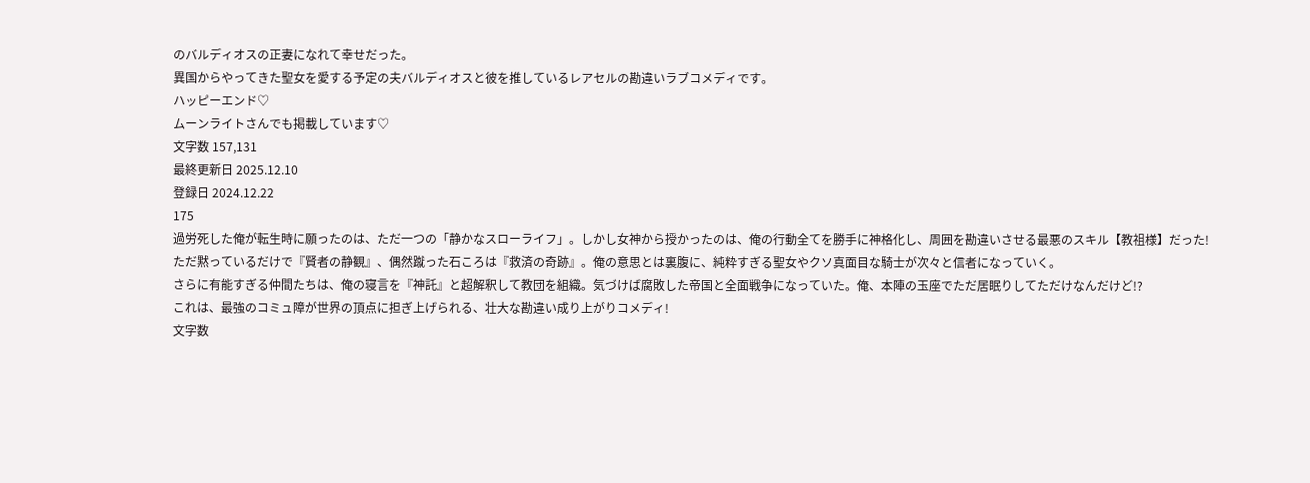のバルディオスの正妻になれて幸せだった。
異国からやってきた聖女を愛する予定の夫バルディオスと彼を推しているレアセルの勘違いラブコメディです。
ハッピーエンド♡
ムーンライトさんでも掲載しています♡
文字数 157,131
最終更新日 2025.12.10
登録日 2024.12.22
175
過労死した俺が転生時に願ったのは、ただ一つの「静かなスローライフ」。しかし女神から授かったのは、俺の行動全てを勝手に神格化し、周囲を勘違いさせる最悪のスキル【教祖様】だった!
ただ黙っているだけで『賢者の静観』、偶然蹴った石ころは『救済の奇跡』。俺の意思とは裏腹に、純粋すぎる聖女やクソ真面目な騎士が次々と信者になっていく。
さらに有能すぎる仲間たちは、俺の寝言を『神託』と超解釈して教団を組織。気づけば腐敗した帝国と全面戦争になっていた。俺、本陣の玉座でただ居眠りしてただけなんだけど!?
これは、最強のコミュ障が世界の頂点に担ぎ上げられる、壮大な勘違い成り上がりコメディ!
文字数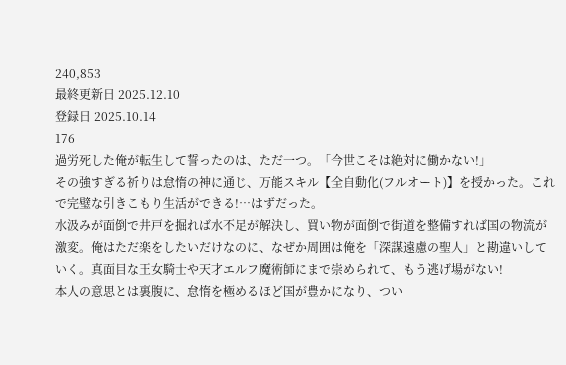240,853
最終更新日 2025.12.10
登録日 2025.10.14
176
過労死した俺が転生して誓ったのは、ただ一つ。「今世こそは絶対に働かない!」
その強すぎる祈りは怠惰の神に通じ、万能スキル【全自動化(フルオート)】を授かった。これで完璧な引きこもり生活ができる!…はずだった。
水汲みが面倒で井戸を掘れば水不足が解決し、買い物が面倒で街道を整備すれば国の物流が激変。俺はただ楽をしたいだけなのに、なぜか周囲は俺を「深謀遠慮の聖人」と勘違いしていく。真面目な王女騎士や天才エルフ魔術師にまで崇められて、もう逃げ場がない!
本人の意思とは裏腹に、怠惰を極めるほど国が豊かになり、つい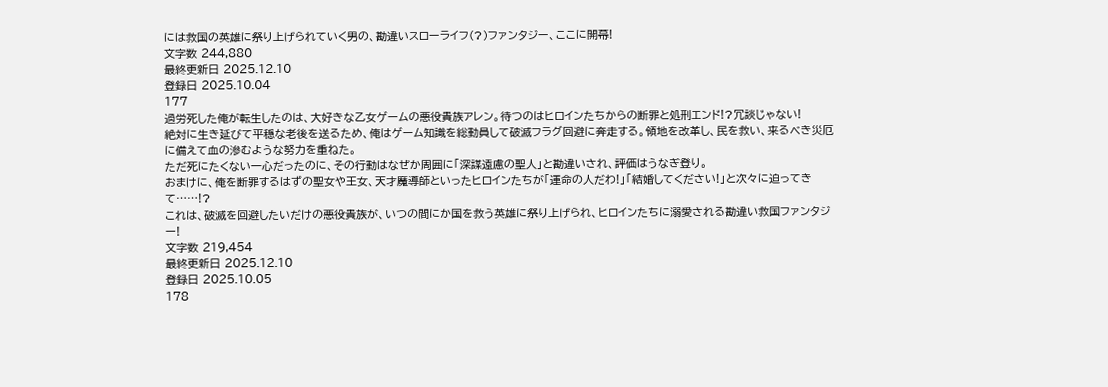には救国の英雄に祭り上げられていく男の、勘違いスローライフ(?)ファンタジー、ここに開幕!
文字数 244,880
最終更新日 2025.12.10
登録日 2025.10.04
177
過労死した俺が転生したのは、大好きな乙女ゲームの悪役貴族アレン。待つのはヒロインたちからの断罪と処刑エンド!?冗談じゃない!
絶対に生き延びて平穏な老後を送るため、俺はゲーム知識を総動員して破滅フラグ回避に奔走する。領地を改革し、民を救い、来るべき災厄に備えて血の滲むような努力を重ねた。
ただ死にたくない一心だったのに、その行動はなぜか周囲に「深謀遠慮の聖人」と勘違いされ、評価はうなぎ登り。
おまけに、俺を断罪するはずの聖女や王女、天才魔導師といったヒロインたちが「運命の人だわ!」「結婚してください!」と次々に迫ってきて……!?
これは、破滅を回避したいだけの悪役貴族が、いつの間にか国を救う英雄に祭り上げられ、ヒロインたちに溺愛される勘違い救国ファンタジー!
文字数 219,454
最終更新日 2025.12.10
登録日 2025.10.05
178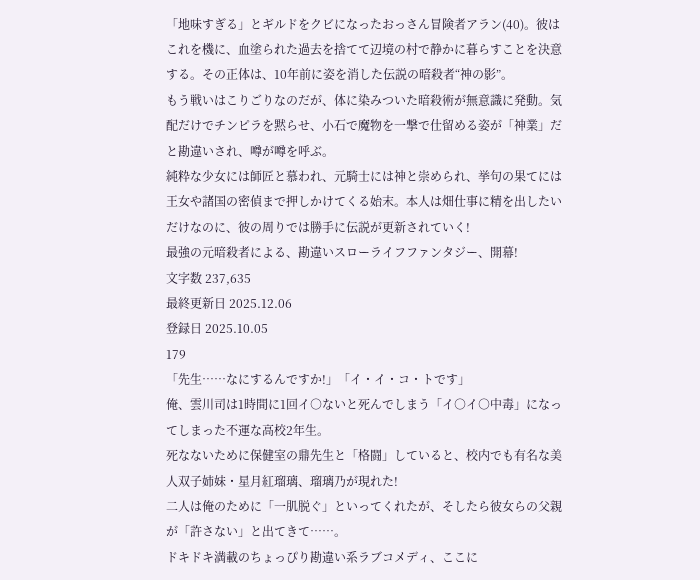「地味すぎる」とギルドをクビになったおっさん冒険者アラン(40)。彼はこれを機に、血塗られた過去を捨てて辺境の村で静かに暮らすことを決意する。その正体は、10年前に姿を消した伝説の暗殺者“神の影”。
もう戦いはこりごりなのだが、体に染みついた暗殺術が無意識に発動。気配だけでチンピラを黙らせ、小石で魔物を一撃で仕留める姿が「神業」だと勘違いされ、噂が噂を呼ぶ。
純粋な少女には師匠と慕われ、元騎士には神と崇められ、挙句の果てには王女や諸国の密偵まで押しかけてくる始末。本人は畑仕事に精を出したいだけなのに、彼の周りでは勝手に伝説が更新されていく!
最強の元暗殺者による、勘違いスローライフファンタジー、開幕!
文字数 237,635
最終更新日 2025.12.06
登録日 2025.10.05
179
「先生……なにするんですか!」「イ・イ・コ・トです」
俺、雲川司は1時間に1回イ○ないと死んでしまう「イ○イ○中毒」になってしまった不運な高校2年生。
死なないために保健室の鼎先生と「格闘」していると、校内でも有名な美人双子姉妹・星月紅瑠璃、瑠璃乃が現れた!
二人は俺のために「一肌脱ぐ」といってくれたが、そしたら彼女らの父親が「許さない」と出てきて……。
ドキドキ満載のちょっぴり勘違い系ラブコメディ、ここに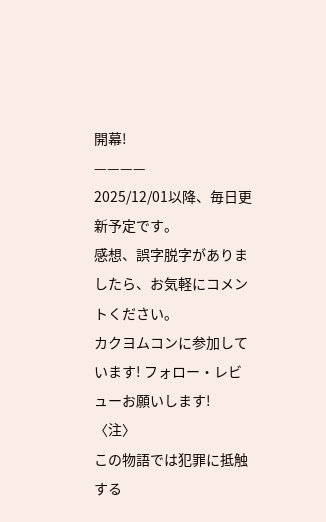開幕!
————
2025/12/01以降、毎日更新予定です。
感想、誤字脱字がありましたら、お気軽にコメントください。
カクヨムコンに参加しています! フォロー・レビューお願いします!
〈注〉
この物語では犯罪に抵触する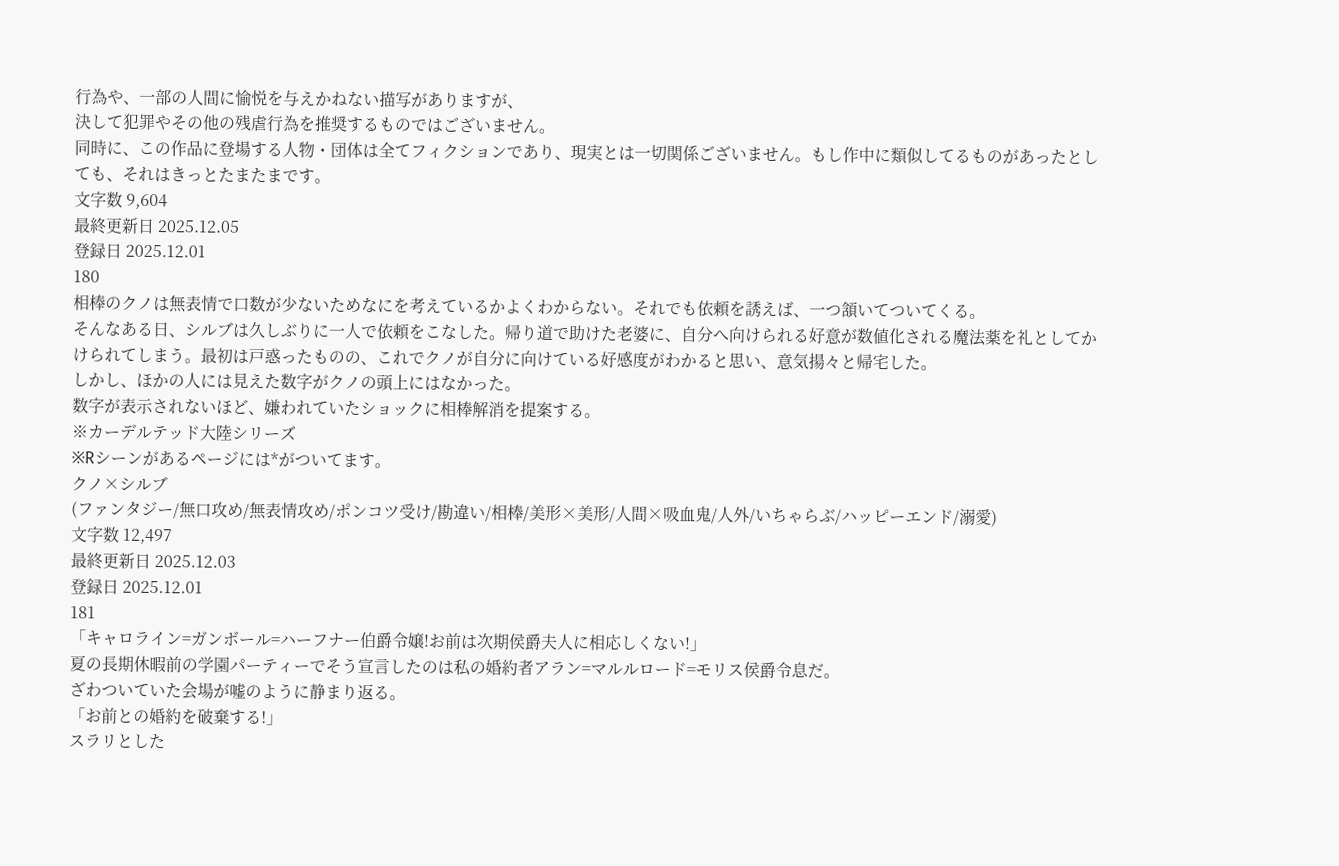行為や、一部の人間に愉悦を与えかねない描写がありますが、
決して犯罪やその他の残虐行為を推奨するものではございません。
同時に、この作品に登場する人物・団体は全てフィクションであり、現実とは一切関係ございません。もし作中に類似してるものがあったとしても、それはきっとたまたまです。
文字数 9,604
最終更新日 2025.12.05
登録日 2025.12.01
180
相棒のクノは無表情で口数が少ないためなにを考えているかよくわからない。それでも依頼を誘えば、一つ頷いてついてくる。
そんなある日、シルブは久しぶりに一人で依頼をこなした。帰り道で助けた老婆に、自分へ向けられる好意が数値化される魔法薬を礼としてかけられてしまう。最初は戸惑ったものの、これでクノが自分に向けている好感度がわかると思い、意気揚々と帰宅した。
しかし、ほかの人には見えた数字がクノの頭上にはなかった。
数字が表示されないほど、嫌われていたショックに相棒解消を提案する。
※カーデルテッド大陸シリーズ
※Rシーンがあるページには*がついてます。
クノ×シルブ
(ファンタジー/無口攻め/無表情攻め/ポンコツ受け/勘違い/相棒/美形×美形/人間×吸血鬼/人外/いちゃらぶ/ハッピーエンド/溺愛)
文字数 12,497
最終更新日 2025.12.03
登録日 2025.12.01
181
「キャロライン=ガンボール=ハーフナー伯爵令嬢!お前は次期侯爵夫人に相応しくない!」
夏の長期休暇前の学園パーティーでそう宣言したのは私の婚約者アラン=マルルロード=モリス侯爵令息だ。
ざわついていた会場が嘘のように静まり返る。
「お前との婚約を破棄する!」
スラリとした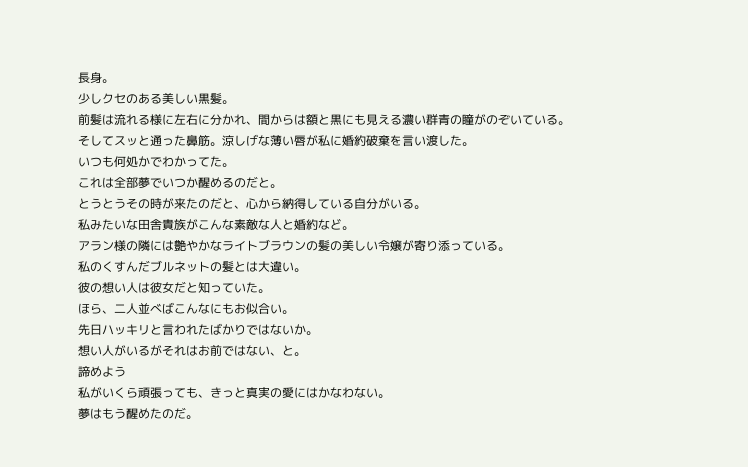長身。
少しクセのある美しい黒髪。
前髪は流れる様に左右に分かれ、間からは額と黒にも見える濃い群青の瞳がのぞいている。
そしてスッと通った鼻筋。涼しげな薄い唇が私に婚約破棄を言い渡した。
いつも何処かでわかってた。
これは全部夢でいつか醒めるのだと。
とうとうその時が来たのだと、心から納得している自分がいる。
私みたいな田舎貴族がこんな素敵な人と婚約など。
アラン様の隣には艶やかなライトブラウンの髪の美しい令嬢が寄り添っている。
私のくすんだブルネットの髪とは大違い。
彼の想い人は彼女だと知っていた。
ほら、二人並べばこんなにもお似合い。
先日ハッキリと言われたばかりではないか。
想い人がいるがそれはお前ではない、と。
諦めよう
私がいくら頑張っても、きっと真実の愛にはかなわない。
夢はもう醒めたのだ。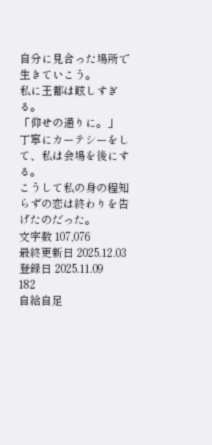自分に見合った場所で生きていこう。
私に王都は眩しすぎる。
「仰せの通りに。」
丁寧にカーテシーをして、私は会場を後にする。
こうして私の身の程知らずの恋は終わりを告げたのだった。
文字数 107,076
最終更新日 2025.12.03
登録日 2025.11.09
182
自給自足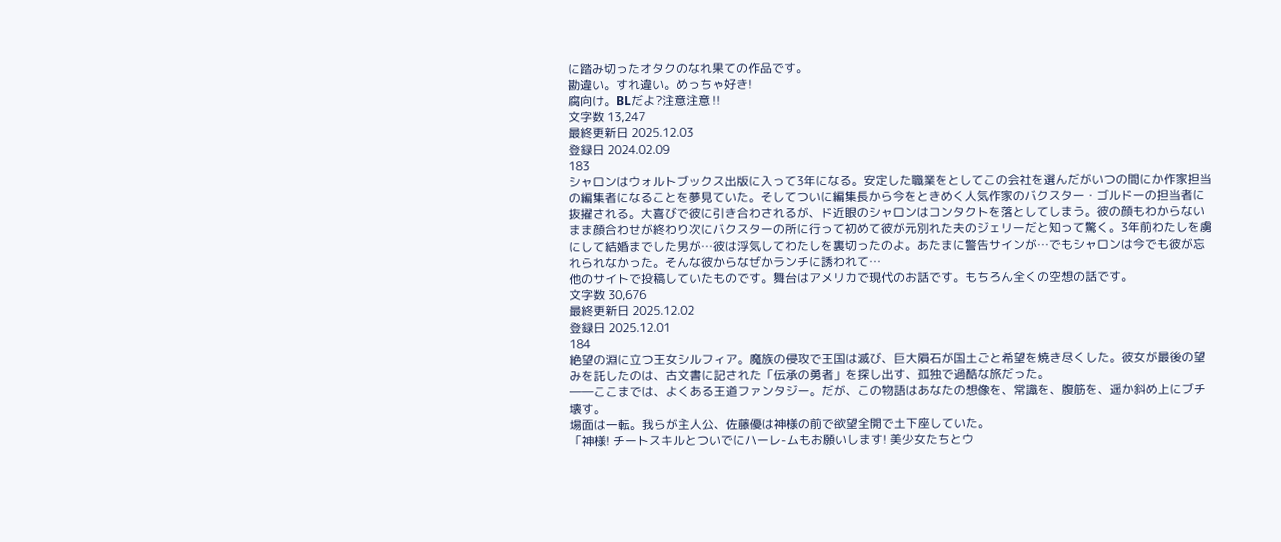に踏み切ったオタクのなれ果ての作品です。
勘違い。すれ違い。めっちゃ好き!
腐向け。BLだよ?注意注意‼
文字数 13,247
最終更新日 2025.12.03
登録日 2024.02.09
183
シャロンはウォルトブックス出版に入って3年になる。安定した職業をとしてこの会社を選んだがいつの間にか作家担当の編集者になることを夢見ていた。そしてついに編集長から今をときめく人気作家のバクスター・ゴルドーの担当者に抜擢される。大喜びで彼に引き合わされるが、ド近眼のシャロンはコンタクトを落としてしまう。彼の顔もわからないまま顔合わせが終わり次にバクスターの所に行って初めて彼が元別れた夫のジェリーだと知って驚く。3年前わたしを虜にして結婚までした男が…彼は浮気してわたしを裏切ったのよ。あたまに警告サインが…でもシャロンは今でも彼が忘れられなかった。そんな彼からなぜかランチに誘われて…
他のサイトで投稿していたものです。舞台はアメリカで現代のお話です。もちろん全くの空想の話です。
文字数 30,676
最終更新日 2025.12.02
登録日 2025.12.01
184
絶望の淵に立つ王女シルフィア。魔族の侵攻で王国は滅び、巨大隕石が国土ごと希望を焼き尽くした。彼女が最後の望みを託したのは、古文書に記された「伝承の勇者」を探し出す、孤独で過酷な旅だった。
――ここまでは、よくある王道ファンタジー。だが、この物語はあなたの想像を、常識を、腹筋を、遥か斜め上にブチ壊す。
場面は一転。我らが主人公、佐藤優は神様の前で欲望全開で土下座していた。
「神様! チートスキルとついでにハーレ-ムもお願いします! 美少女たちとウ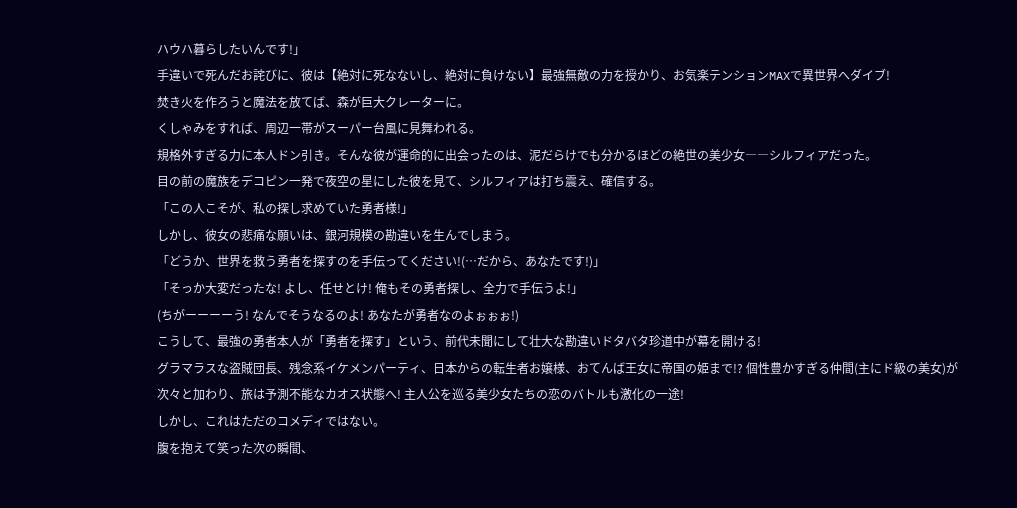ハウハ暮らしたいんです!」
手違いで死んだお詫びに、彼は【絶対に死なないし、絶対に負けない】最強無敵の力を授かり、お気楽テンションMAXで異世界へダイブ!
焚き火を作ろうと魔法を放てば、森が巨大クレーターに。
くしゃみをすれば、周辺一帯がスーパー台風に見舞われる。
規格外すぎる力に本人ドン引き。そんな彼が運命的に出会ったのは、泥だらけでも分かるほどの絶世の美少女――シルフィアだった。
目の前の魔族をデコピン一発で夜空の星にした彼を見て、シルフィアは打ち震え、確信する。
「この人こそが、私の探し求めていた勇者様!」
しかし、彼女の悲痛な願いは、銀河規模の勘違いを生んでしまう。
「どうか、世界を救う勇者を探すのを手伝ってください!(…だから、あなたです!)」
「そっか大変だったな! よし、任せとけ! 俺もその勇者探し、全力で手伝うよ!」
(ちがーーーーう! なんでそうなるのよ! あなたが勇者なのよぉぉぉ!)
こうして、最強の勇者本人が「勇者を探す」という、前代未聞にして壮大な勘違いドタバタ珍道中が幕を開ける!
グラマラスな盗賊団長、残念系イケメンパーティ、日本からの転生者お嬢様、おてんば王女に帝国の姫まで!? 個性豊かすぎる仲間(主にド級の美女)が次々と加わり、旅は予測不能なカオス状態へ! 主人公を巡る美少女たちの恋のバトルも激化の一途!
しかし、これはただのコメディではない。
腹を抱えて笑った次の瞬間、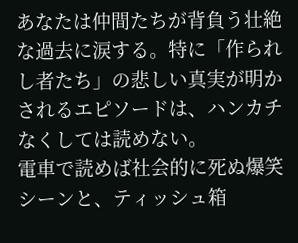あなたは仲間たちが背負う壮絶な過去に涙する。特に「作られし者たち」の悲しい真実が明かされるエピソードは、ハンカチなくしては読めない。
電車で読めば社会的に死ぬ爆笑シーンと、ティッシュ箱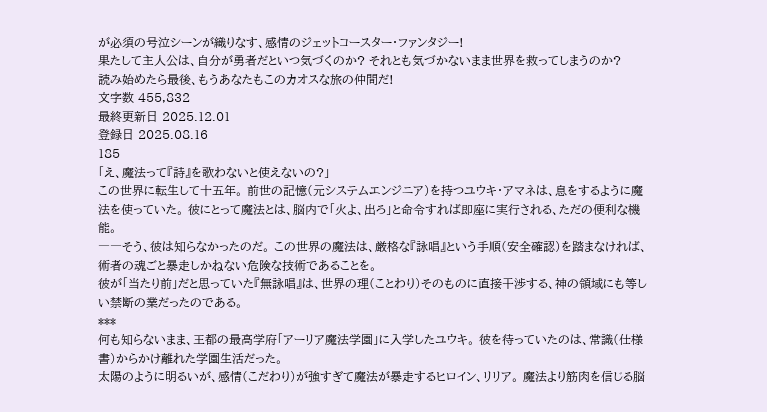が必須の号泣シーンが織りなす、感情のジェットコースター・ファンタジー!
果たして主人公は、自分が勇者だといつ気づくのか? それとも気づかないまま世界を救ってしまうのか?
読み始めたら最後、もうあなたもこのカオスな旅の仲間だ!
文字数 455,832
最終更新日 2025.12.01
登録日 2025.08.16
185
「え、魔法って『詩』を歌わないと使えないの?」
この世界に転生して十五年。 前世の記憶(元システムエンジニア)を持つユウキ・アマネは、息をするように魔法を使っていた。 彼にとって魔法とは、脳内で「火よ、出ろ」と命令すれば即座に実行される、ただの便利な機能。
――そう、彼は知らなかったのだ。 この世界の魔法は、厳格な『詠唱』という手順(安全確認)を踏まなければ、術者の魂ごと暴走しかねない危険な技術であることを。
彼が「当たり前」だと思っていた『無詠唱』は、世界の理(ことわり)そのものに直接干渉する、神の領域にも等しい禁断の業だったのである。
***
何も知らないまま、王都の最高学府「アーリア魔法学園」に入学したユウキ。 彼を待っていたのは、常識(仕様書)からかけ離れた学園生活だった。
太陽のように明るいが、感情(こだわり)が強すぎて魔法が暴走するヒロイン、リリア。 魔法より筋肉を信じる脳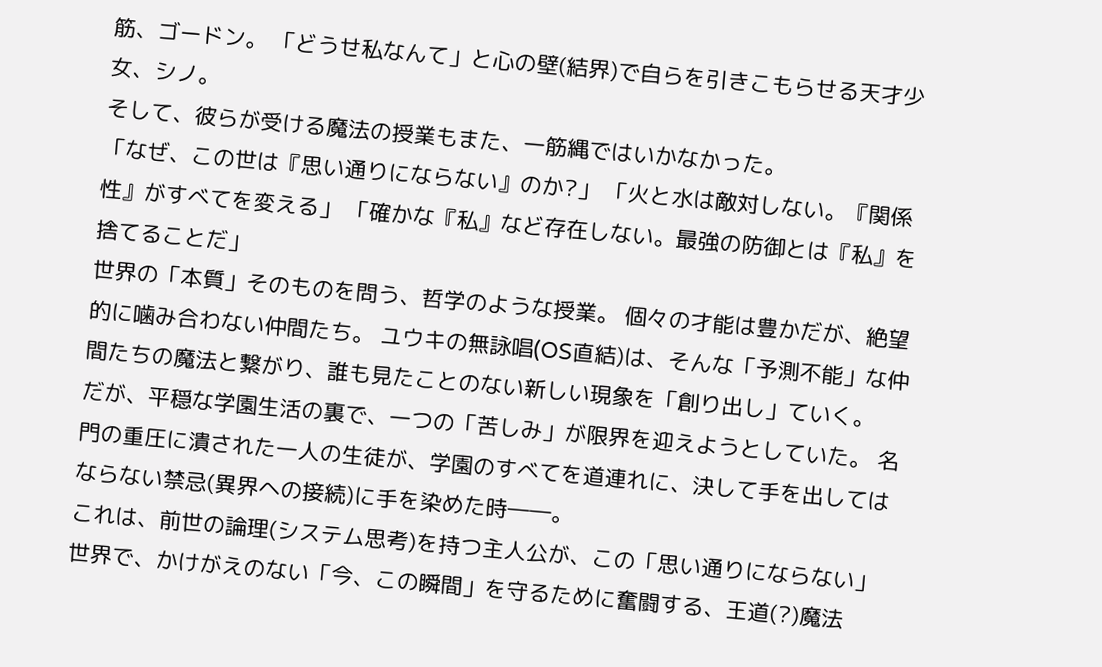筋、ゴードン。 「どうせ私なんて」と心の壁(結界)で自らを引きこもらせる天才少女、シノ。
そして、彼らが受ける魔法の授業もまた、一筋縄ではいかなかった。
「なぜ、この世は『思い通りにならない』のか?」 「火と水は敵対しない。『関係性』がすべてを変える」 「確かな『私』など存在しない。最強の防御とは『私』を捨てることだ」
世界の「本質」そのものを問う、哲学のような授業。 個々の才能は豊かだが、絶望的に噛み合わない仲間たち。 ユウキの無詠唱(OS直結)は、そんな「予測不能」な仲間たちの魔法と繋がり、誰も見たことのない新しい現象を「創り出し」ていく。
だが、平穏な学園生活の裏で、一つの「苦しみ」が限界を迎えようとしていた。 名門の重圧に潰された一人の生徒が、学園のすべてを道連れに、決して手を出してはならない禁忌(異界への接続)に手を染めた時――。
これは、前世の論理(システム思考)を持つ主人公が、この「思い通りにならない」世界で、かけがえのない「今、この瞬間」を守るために奮闘する、王道(?)魔法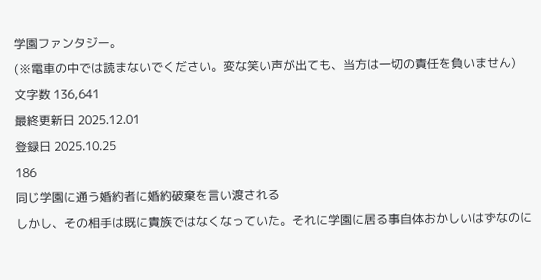学園ファンタジー。
(※電車の中では読まないでください。変な笑い声が出ても、当方は一切の責任を負いません)
文字数 136,641
最終更新日 2025.12.01
登録日 2025.10.25
186
同じ学園に通う婚約者に婚約破棄を言い渡される
しかし、その相手は既に貴族ではなくなっていた。それに学園に居る事自体おかしいはずなのに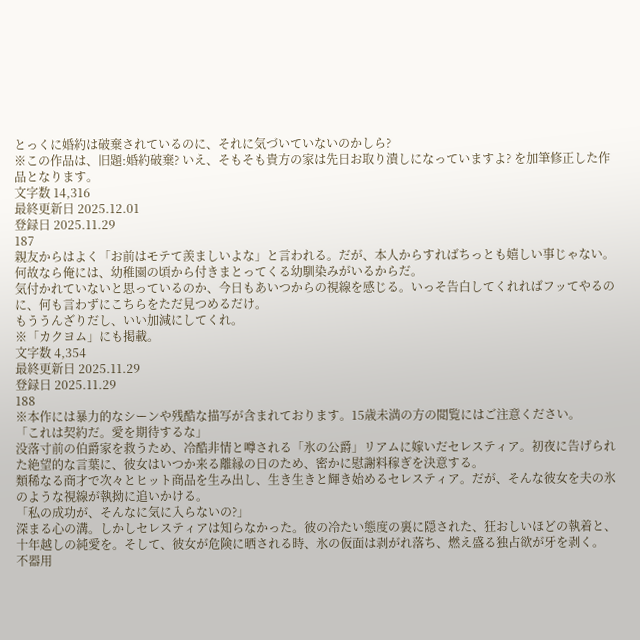とっくに婚約は破棄されているのに、それに気づいていないのかしら?
※この作品は、旧題:婚約破棄? いえ、そもそも貴方の家は先日お取り潰しになっていますよ? を加筆修正した作品となります。
文字数 14,316
最終更新日 2025.12.01
登録日 2025.11.29
187
親友からはよく「お前はモテて羨ましいよな」と言われる。だが、本人からすればちっとも嬉しい事じゃない。
何故なら俺には、幼稚園の頃から付きまとってくる幼馴染みがいるからだ。
気付かれていないと思っているのか、今日もあいつからの視線を感じる。いっそ告白してくれればフッてやるのに、何も言わずにこちらをただ見つめるだけ。
もううんざりだし、いい加減にしてくれ。
※「カクヨム」にも掲載。
文字数 4,354
最終更新日 2025.11.29
登録日 2025.11.29
188
※本作には暴力的なシーンや残酷な描写が含まれております。15歳未満の方の閲覧にはご注意ください。
「これは契約だ。愛を期待するな」
没落寸前の伯爵家を救うため、冷酷非情と噂される「氷の公爵」リアムに嫁いだセレスティア。初夜に告げられた絶望的な言葉に、彼女はいつか来る離縁の日のため、密かに慰謝料稼ぎを決意する。
類稀なる商才で次々とヒット商品を生み出し、生き生きと輝き始めるセレスティア。だが、そんな彼女を夫の氷のような視線が執拗に追いかける。
「私の成功が、そんなに気に入らないの?」
深まる心の溝。しかしセレスティアは知らなかった。彼の冷たい態度の裏に隠された、狂おしいほどの執着と、十年越しの純愛を。そして、彼女が危険に晒される時、氷の仮面は剥がれ落ち、燃え盛る独占欲が牙を剥く。
不器用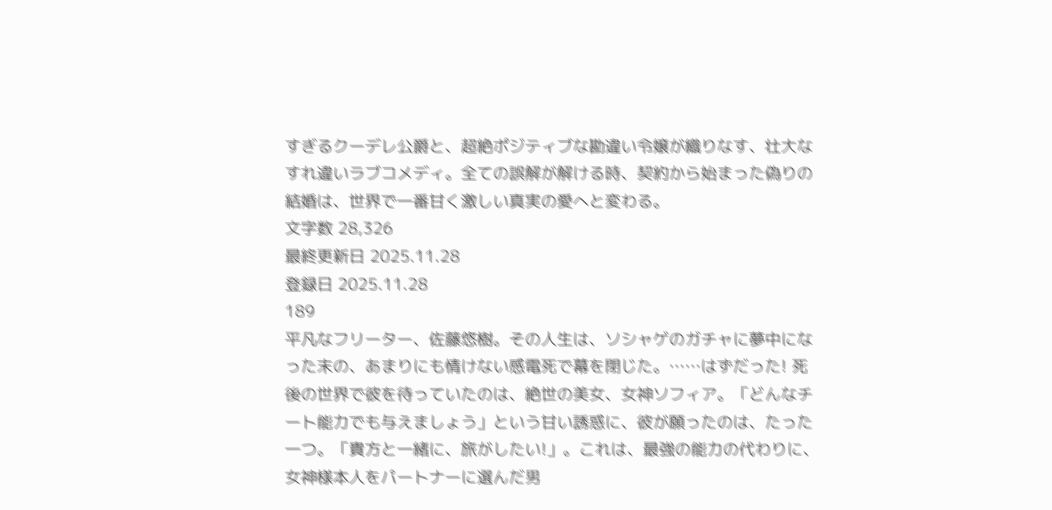すぎるクーデレ公爵と、超絶ポジティブな勘違い令嬢が織りなす、壮大なすれ違いラブコメディ。全ての誤解が解ける時、契約から始まった偽りの結婚は、世界で一番甘く激しい真実の愛へと変わる。
文字数 28,326
最終更新日 2025.11.28
登録日 2025.11.28
189
平凡なフリーター、佐藤悠樹。その人生は、ソシャゲのガチャに夢中になった末の、あまりにも情けない感電死で幕を閉じた。……はずだった! 死後の世界で彼を待っていたのは、絶世の美女、女神ソフィア。「どんなチート能力でも与えましょう」という甘い誘惑に、彼が願ったのは、たった一つ。「貴方と一緒に、旅がしたい!」。これは、最強の能力の代わりに、女神様本人をパートナーに選んだ男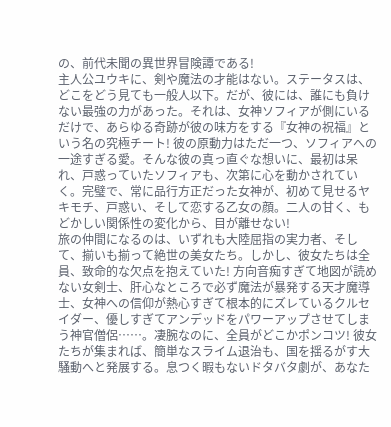の、前代未聞の異世界冒険譚である!
主人公ユウキに、剣や魔法の才能はない。ステータスは、どこをどう見ても一般人以下。だが、彼には、誰にも負けない最強の力があった。それは、女神ソフィアが側にいるだけで、あらゆる奇跡が彼の味方をする『女神の祝福』という名の究極チート! 彼の原動力はただ一つ、ソフィアへの一途すぎる愛。そんな彼の真っ直ぐな想いに、最初は呆れ、戸惑っていたソフィアも、次第に心を動かされていく。完璧で、常に品行方正だった女神が、初めて見せるヤキモチ、戸惑い、そして恋する乙女の顔。二人の甘く、もどかしい関係性の変化から、目が離せない!
旅の仲間になるのは、いずれも大陸屈指の実力者、そして、揃いも揃って絶世の美女たち。しかし、彼女たちは全員、致命的な欠点を抱えていた! 方向音痴すぎて地図が読めない女剣士、肝心なところで必ず魔法が暴発する天才魔導士、女神への信仰が熱心すぎて根本的にズレているクルセイダー、優しすぎてアンデッドをパワーアップさせてしまう神官僧侶……。凄腕なのに、全員がどこかポンコツ! 彼女たちが集まれば、簡単なスライム退治も、国を揺るがす大騒動へと発展する。息つく暇もないドタバタ劇が、あなた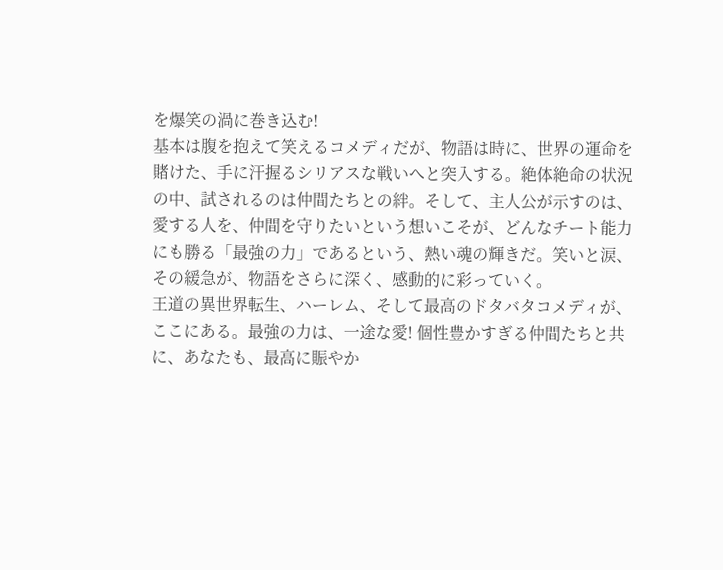を爆笑の渦に巻き込む!
基本は腹を抱えて笑えるコメディだが、物語は時に、世界の運命を賭けた、手に汗握るシリアスな戦いへと突入する。絶体絶命の状況の中、試されるのは仲間たちとの絆。そして、主人公が示すのは、愛する人を、仲間を守りたいという想いこそが、どんなチート能力にも勝る「最強の力」であるという、熱い魂の輝きだ。笑いと涙、その緩急が、物語をさらに深く、感動的に彩っていく。
王道の異世界転生、ハーレム、そして最高のドタバタコメディが、ここにある。最強の力は、一途な愛! 個性豊かすぎる仲間たちと共に、あなたも、最高に賑やか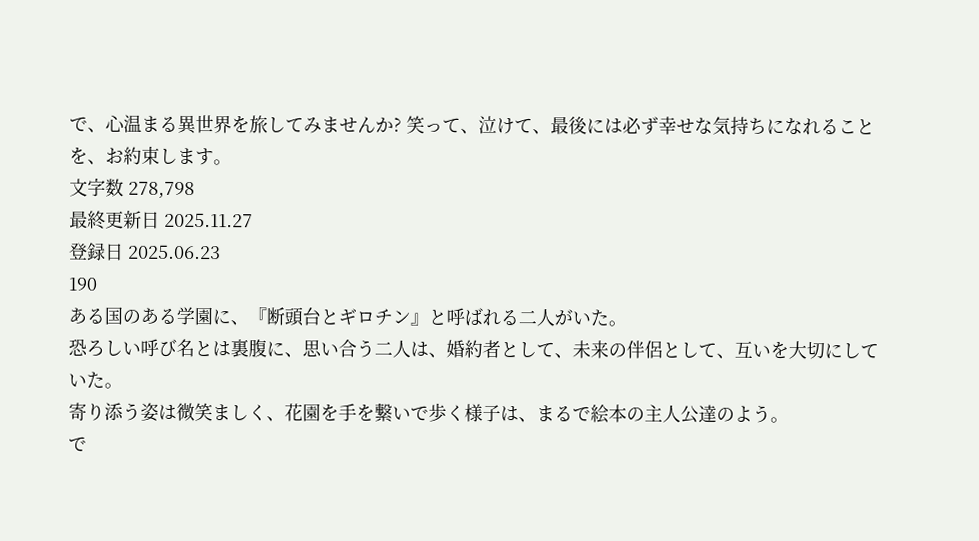で、心温まる異世界を旅してみませんか? 笑って、泣けて、最後には必ず幸せな気持ちになれることを、お約束します。
文字数 278,798
最終更新日 2025.11.27
登録日 2025.06.23
190
ある国のある学園に、『断頭台とギロチン』と呼ばれる二人がいた。
恐ろしい呼び名とは裏腹に、思い合う二人は、婚約者として、未来の伴侶として、互いを大切にしていた。
寄り添う姿は微笑ましく、花園を手を繋いで歩く様子は、まるで絵本の主人公達のよう。
で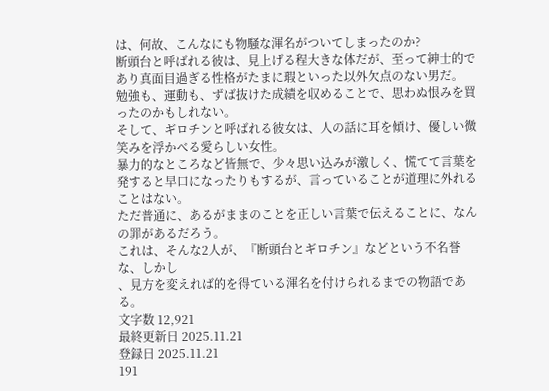は、何故、こんなにも物騒な渾名がついてしまったのか?
断頭台と呼ばれる彼は、見上げる程大きな体だが、至って紳士的であり真面目過ぎる性格がたまに瑕といった以外欠点のない男だ。
勉強も、運動も、ずば抜けた成績を収めることで、思わぬ恨みを買ったのかもしれない。
そして、ギロチンと呼ばれる彼女は、人の話に耳を傾け、優しい微笑みを浮かべる愛らしい女性。
暴力的なところなど皆無で、少々思い込みが激しく、慌てて言葉を発すると早口になったりもするが、言っていることが道理に外れることはない。
ただ普通に、あるがままのことを正しい言葉で伝えることに、なんの罪があるだろう。
これは、そんな2人が、『断頭台とギロチン』などという不名誉な、しかし
、見方を変えれば的を得ている渾名を付けられるまでの物語である。
文字数 12,921
最終更新日 2025.11.21
登録日 2025.11.21
191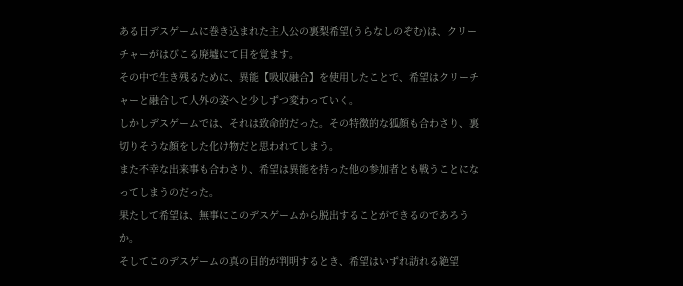ある日デスゲームに巻き込まれた主人公の裏梨希望(うらなしのぞむ)は、クリーチャーがはびこる廃墟にて目を覚ます。
その中で生き残るために、異能【吸収融合】を使用したことで、希望はクリーチャーと融合して人外の姿へと少しずつ変わっていく。
しかしデスゲームでは、それは致命的だった。その特徴的な狐顔も合わさり、裏切りそうな顔をした化け物だと思われてしまう。
また不幸な出来事も合わさり、希望は異能を持った他の参加者とも戦うことになってしまうのだった。
果たして希望は、無事にこのデスゲームから脱出することができるのであろうか。
そしてこのデスゲームの真の目的が判明するとき、希望はいずれ訪れる絶望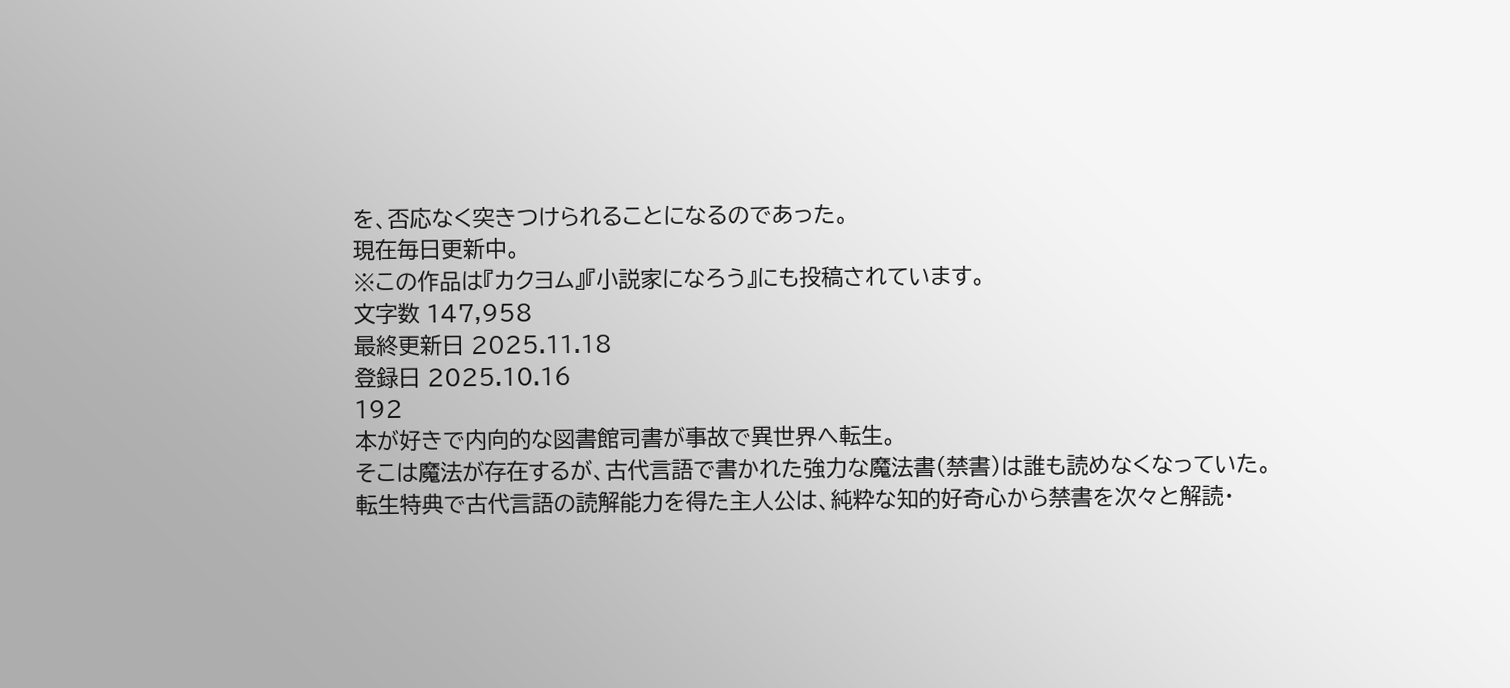を、否応なく突きつけられることになるのであった。
現在毎日更新中。
※この作品は『カクヨム』『小説家になろう』にも投稿されています。
文字数 147,958
最終更新日 2025.11.18
登録日 2025.10.16
192
本が好きで内向的な図書館司書が事故で異世界へ転生。
そこは魔法が存在するが、古代言語で書かれた強力な魔法書(禁書)は誰も読めなくなっていた。
転生特典で古代言語の読解能力を得た主人公は、純粋な知的好奇心から禁書を次々と解読・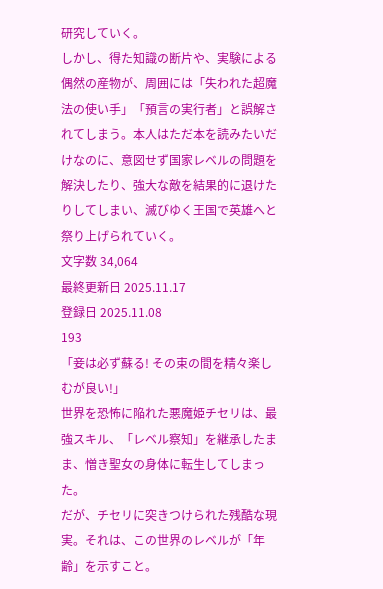研究していく。
しかし、得た知識の断片や、実験による偶然の産物が、周囲には「失われた超魔法の使い手」「預言の実行者」と誤解されてしまう。本人はただ本を読みたいだけなのに、意図せず国家レベルの問題を解決したり、強大な敵を結果的に退けたりしてしまい、滅びゆく王国で英雄へと祭り上げられていく。
文字数 34,064
最終更新日 2025.11.17
登録日 2025.11.08
193
「妾は必ず蘇る! その束の間を精々楽しむが良い!」
世界を恐怖に陥れた悪魔姫チセリは、最強スキル、「レベル察知」を継承したまま、憎き聖女の身体に転生してしまった。
だが、チセリに突きつけられた残酷な現実。それは、この世界のレベルが「年齢」を示すこと。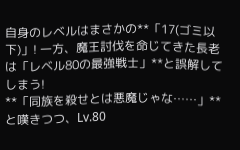自身のレベルはまさかの**「17(ゴミ以下)」! 一方、魔王討伐を命じてきた長老は「レベル80の最強戦士」**と誤解してしまう!
**「同族を殺せとは悪魔じゃな……」**と嘆きつつ、Lv.80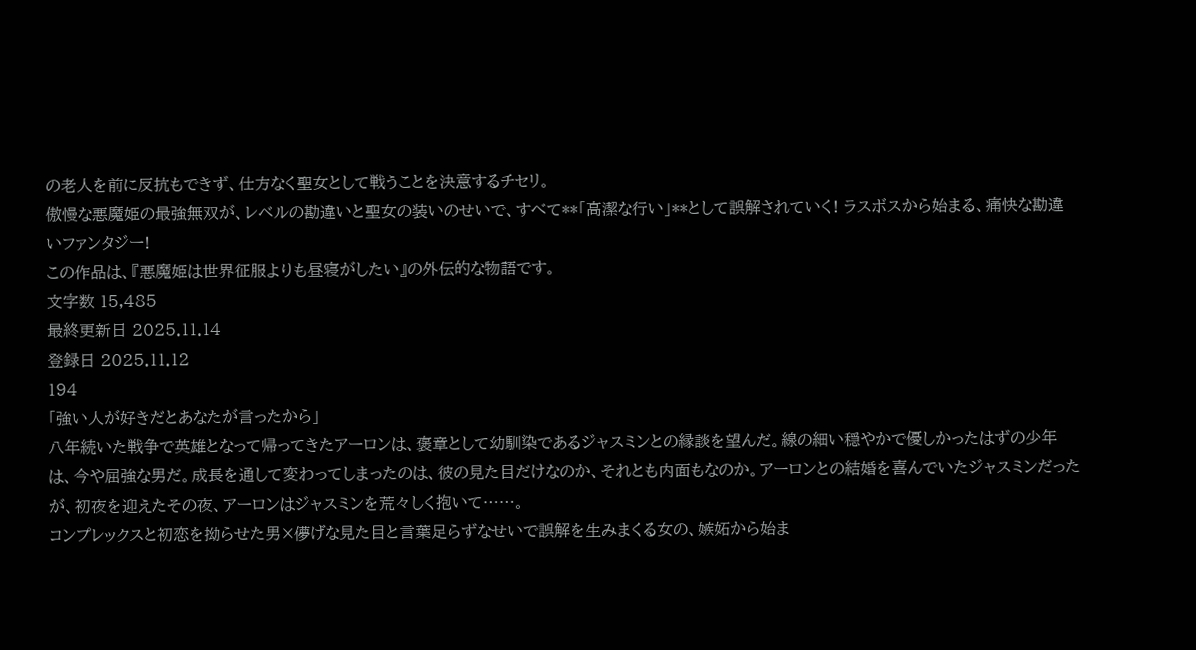の老人を前に反抗もできず、仕方なく聖女として戦うことを決意するチセリ。
傲慢な悪魔姫の最強無双が、レベルの勘違いと聖女の装いのせいで、すべて**「高潔な行い」**として誤解されていく! ラスボスから始まる、痛快な勘違いファンタジー!
この作品は、『悪魔姫は世界征服よりも昼寝がしたい』の外伝的な物語です。
文字数 15,485
最終更新日 2025.11.14
登録日 2025.11.12
194
「強い人が好きだとあなたが言ったから」
八年続いた戦争で英雄となって帰ってきたアーロンは、褒章として幼馴染であるジャスミンとの縁談を望んだ。線の細い穏やかで優しかったはずの少年は、今や屈強な男だ。成長を通して変わってしまったのは、彼の見た目だけなのか、それとも内面もなのか。アーロンとの結婚を喜んでいたジャスミンだったが、初夜を迎えたその夜、アーロンはジャスミンを荒々しく抱いて……。
コンプレックスと初恋を拗らせた男×儚げな見た目と言葉足らずなせいで誤解を生みまくる女の、嫉妬から始ま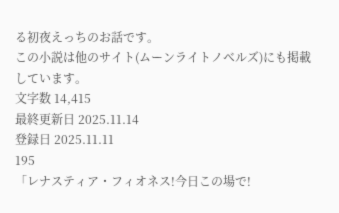る初夜えっちのお話です。
この小説は他のサイト(ムーンライトノベルズ)にも掲載しています。
文字数 14,415
最終更新日 2025.11.14
登録日 2025.11.11
195
「レナスティア・フィオネス!今日この場で!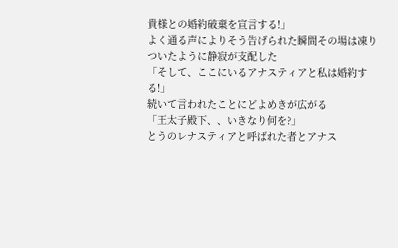貴様との婚約破棄を宣言する!」
よく通る声によりそう告げられた瞬間その場は凍りついたように静寂が支配した
「そして、ここにいるアナスティアと私は婚約する!」
続いて言われたことにどよめきが広がる
「王太子殿下、、いきなり何を?」
とうのレナスティアと呼ばれた者とアナス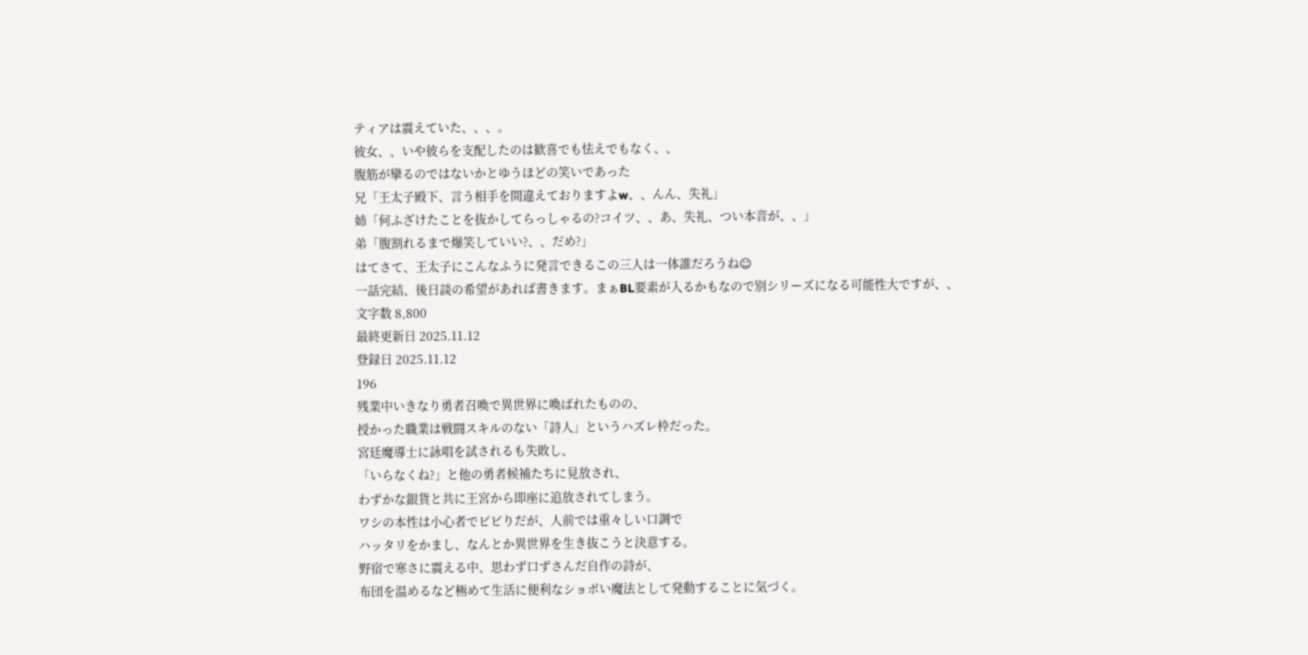ティアは震えていた、、、。
彼女、、いや彼らを支配したのは歓喜でも怯えでもなく、、
腹筋が攣るのではないかとゆうほどの笑いであった
兄「王太子殿下、言う相手を間違えておりますよw、、んん、失礼」
姉「何ふざけたことを抜かしてらっしゃるの?コイツ、、あ、失礼、つい本音が、、」
弟「腹割れるまで爆笑していい?、、だめ?」
はてさて、王太子にこんなふうに発言できるこの三人は一体誰だろうね☺
一話完結、後日談の希望があれば書きます。まぁBL要素が入るかもなので別シリーズになる可能性大ですが、、
文字数 8,800
最終更新日 2025.11.12
登録日 2025.11.12
196
残業中いきなり勇者召喚で異世界に喚ばれたものの、
授かった職業は戦闘スキルのない「詩人」というハズレ枠だった。
宮廷魔導士に詠唱を試されるも失敗し、
「いらなくね?」と他の勇者候補たちに見放され、
わずかな銀貨と共に王宮から即座に追放されてしまう。
ワシの本性は小心者でビビりだが、人前では重々しい口調で
ハッタリをかまし、なんとか異世界を生き抜こうと決意する。
野宿で寒さに震える中、思わず口ずさんだ自作の詩が、
布団を温めるなど極めて生活に便利なショボい魔法として発動することに気づく。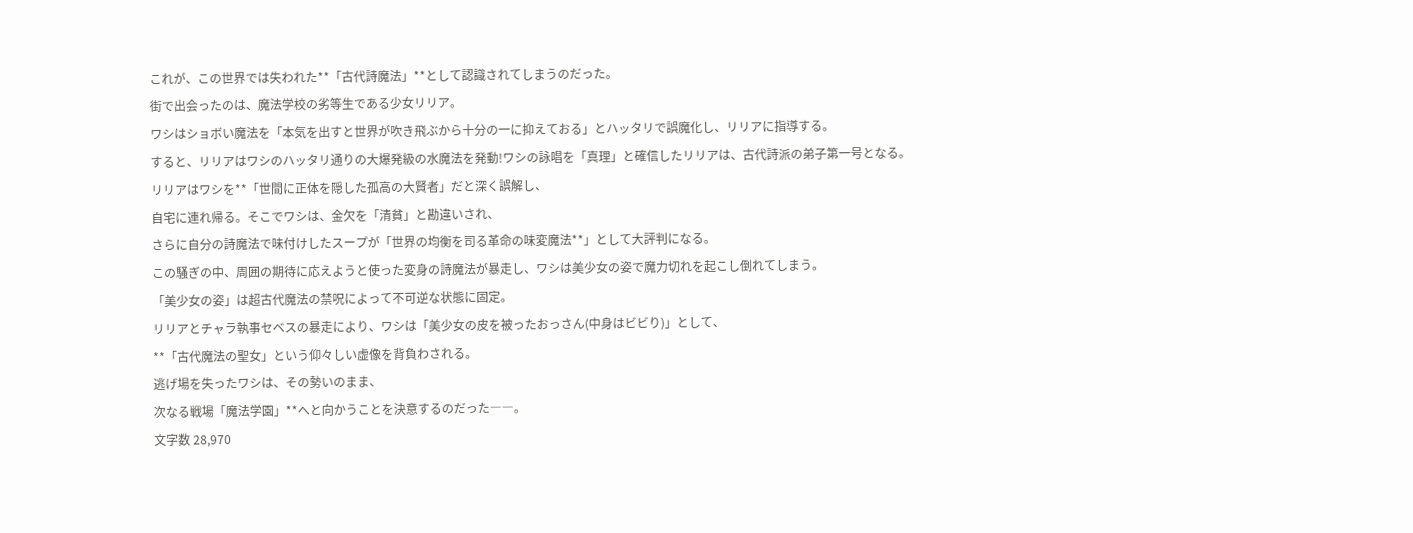これが、この世界では失われた**「古代詩魔法」**として認識されてしまうのだった。
街で出会ったのは、魔法学校の劣等生である少女リリア。
ワシはショボい魔法を「本気を出すと世界が吹き飛ぶから十分の一に抑えておる」とハッタリで誤魔化し、リリアに指導する。
すると、リリアはワシのハッタリ通りの大爆発級の水魔法を発動!ワシの詠唱を「真理」と確信したリリアは、古代詩派の弟子第一号となる。
リリアはワシを**「世間に正体を隠した孤高の大賢者」だと深く誤解し、
自宅に連れ帰る。そこでワシは、金欠を「清貧」と勘違いされ、
さらに自分の詩魔法で味付けしたスープが「世界の均衡を司る革命の味変魔法**」として大評判になる。
この騒ぎの中、周囲の期待に応えようと使った変身の詩魔法が暴走し、ワシは美少女の姿で魔力切れを起こし倒れてしまう。
「美少女の姿」は超古代魔法の禁呪によって不可逆な状態に固定。
リリアとチャラ執事セベスの暴走により、ワシは「美少女の皮を被ったおっさん(中身はビビり)」として、
**「古代魔法の聖女」という仰々しい虚像を背負わされる。
逃げ場を失ったワシは、その勢いのまま、
次なる戦場「魔法学園」**へと向かうことを決意するのだった――。
文字数 28,970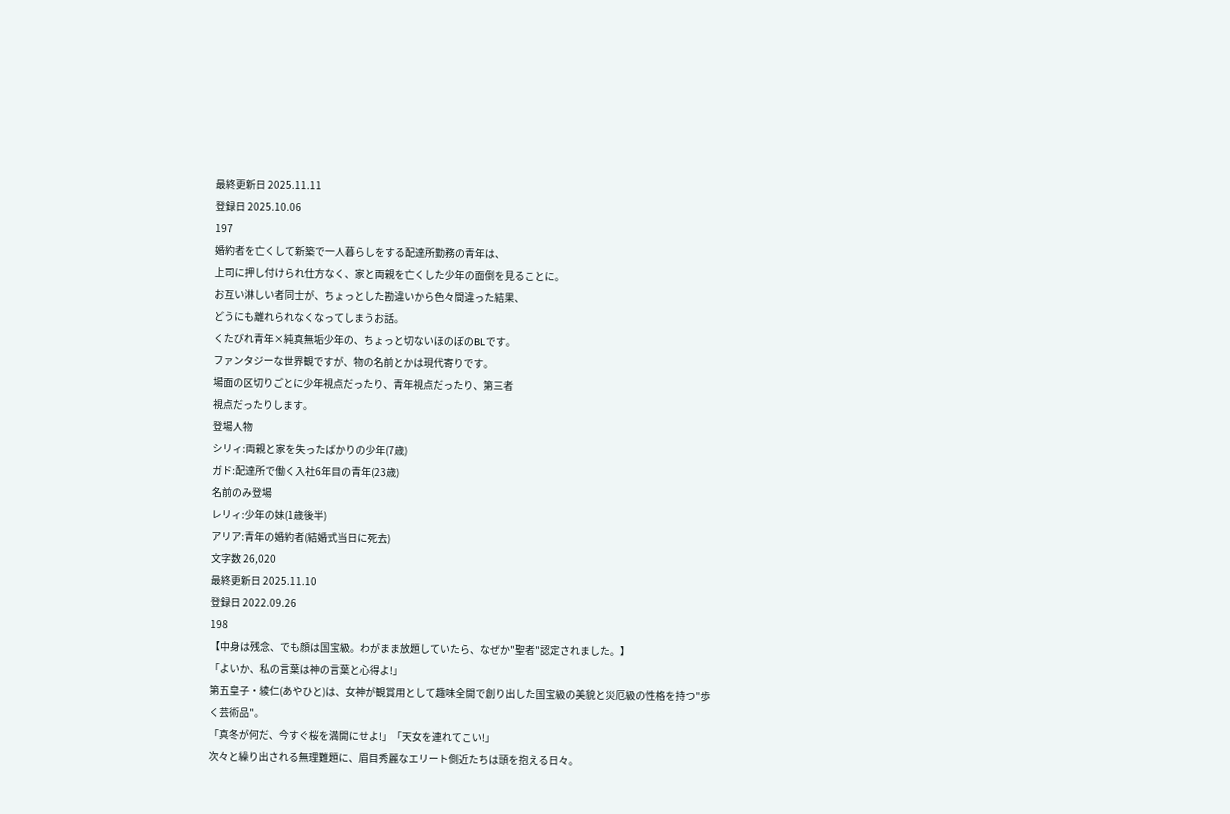最終更新日 2025.11.11
登録日 2025.10.06
197
婚約者を亡くして新築で一人暮らしをする配達所勤務の青年は、
上司に押し付けられ仕方なく、家と両親を亡くした少年の面倒を見ることに。
お互い淋しい者同士が、ちょっとした勘違いから色々間違った結果、
どうにも離れられなくなってしまうお話。
くたびれ青年×純真無垢少年の、ちょっと切ないほのぼのBLです。
ファンタジーな世界観ですが、物の名前とかは現代寄りです。
場面の区切りごとに少年視点だったり、青年視点だったり、第三者
視点だったりします。
登場人物
シリィ:両親と家を失ったばかりの少年(7歳)
ガド:配達所で働く入社6年目の青年(23歳)
名前のみ登場
レリィ:少年の妹(1歳後半)
アリア:青年の婚約者(結婚式当日に死去)
文字数 26,020
最終更新日 2025.11.10
登録日 2022.09.26
198
【中身は残念、でも顔は国宝級。わがまま放題していたら、なぜか"聖者"認定されました。】
「よいか、私の言葉は神の言葉と心得よ!」
第五皇子・綾仁(あやひと)は、女神が観賞用として趣味全開で創り出した国宝級の美貌と災厄級の性格を持つ"歩く芸術品"。
「真冬が何だ、今すぐ桜を満開にせよ!」「天女を連れてこい!」
次々と繰り出される無理難題に、眉目秀麗なエリート側近たちは頭を抱える日々。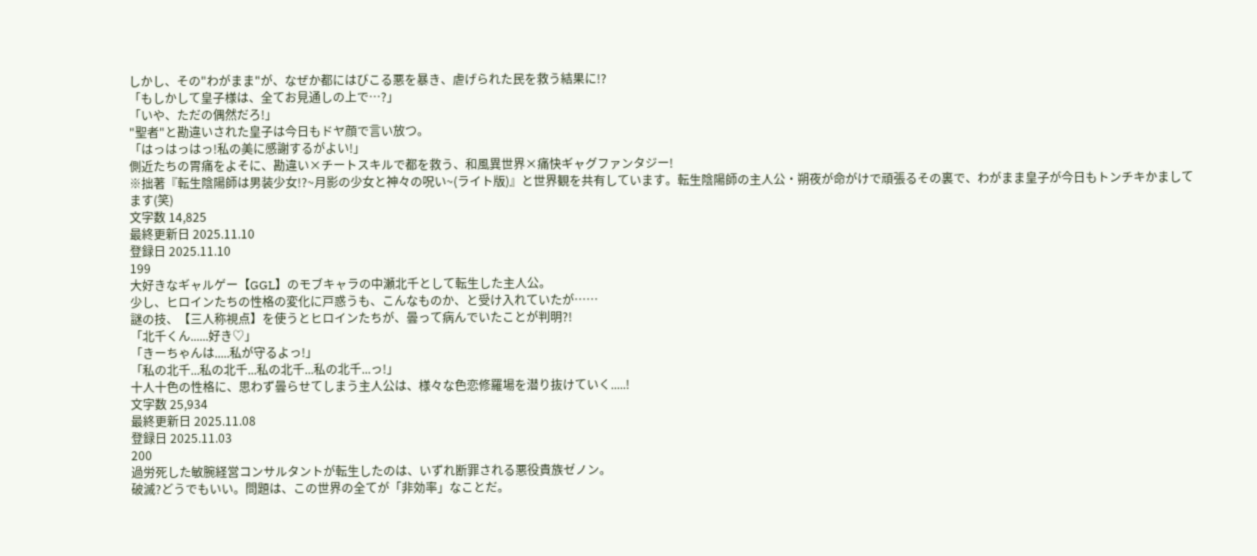しかし、その"わがまま"が、なぜか都にはびこる悪を暴き、虐げられた民を救う結果に!?
「もしかして皇子様は、全てお見通しの上で…?」
「いや、ただの偶然だろ!」
"聖者"と勘違いされた皇子は今日もドヤ顔で言い放つ。
「はっはっはっ!私の美に感謝するがよい!」
側近たちの胃痛をよそに、勘違い×チートスキルで都を救う、和風異世界×痛快ギャグファンタジー!
※拙著『転生陰陽師は男装少女!?~月影の少女と神々の呪い~(ライト版)』と世界観を共有しています。転生陰陽師の主人公・朔夜が命がけで頑張るその裏で、わがまま皇子が今日もトンチキかましてます(笑)
文字数 14,825
最終更新日 2025.11.10
登録日 2025.11.10
199
大好きなギャルゲー【GGL】のモブキャラの中瀬北千として転生した主人公。
少し、ヒロインたちの性格の変化に戸惑うも、こんなものか、と受け入れていたが……
謎の技、【三人称視点】を使うとヒロインたちが、曇って病んでいたことが判明?!
「北千くん......好き♡」
「きーちゃんは.....私が守るよっ!」
「私の北千...私の北千...私の北千...私の北千...っ!」
十人十色の性格に、思わず曇らせてしまう主人公は、様々な色恋修羅場を潜り抜けていく.....!
文字数 25,934
最終更新日 2025.11.08
登録日 2025.11.03
200
過労死した敏腕経営コンサルタントが転生したのは、いずれ断罪される悪役貴族ゼノン。
破滅?どうでもいい。問題は、この世界の全てが「非効率」なことだ。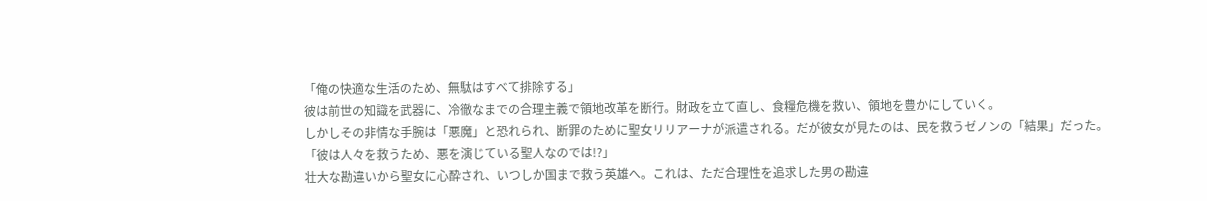「俺の快適な生活のため、無駄はすべて排除する」
彼は前世の知識を武器に、冷徹なまでの合理主義で領地改革を断行。財政を立て直し、食糧危機を救い、領地を豊かにしていく。
しかしその非情な手腕は「悪魔」と恐れられ、断罪のために聖女リリアーナが派遣される。だが彼女が見たのは、民を救うゼノンの「結果」だった。
「彼は人々を救うため、悪を演じている聖人なのでは!?」
壮大な勘違いから聖女に心酔され、いつしか国まで救う英雄へ。これは、ただ合理性を追求した男の勘違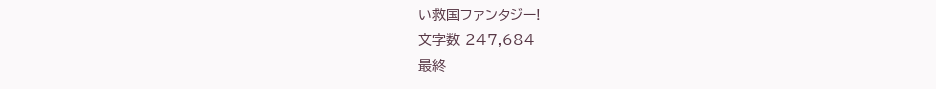い救国ファンタジー!
文字数 247,684
最終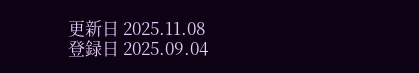更新日 2025.11.08
登録日 2025.09.04